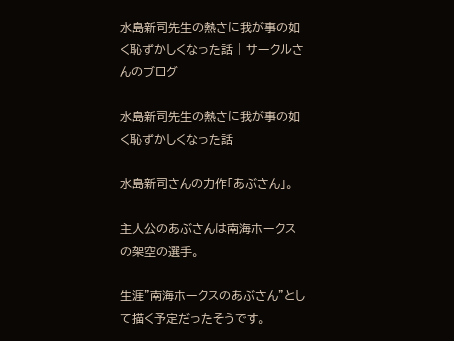水島新司先生の熱さに我が事の如く恥ずかしくなった話 | サークルさんのブログ

水島新司先生の熱さに我が事の如く恥ずかしくなった話

水島新司さんの力作「あぶさん」。

主人公のあぶさんは南海ホークスの架空の選手。

生涯"南海ホークスのあぶさん"として描く予定だったそうです。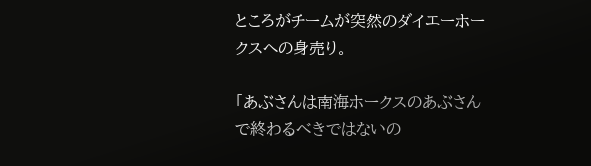ところがチームが突然のダイエーホークスへの身売り。

「あぶさんは南海ホークスのあぶさんで終わるべきではないの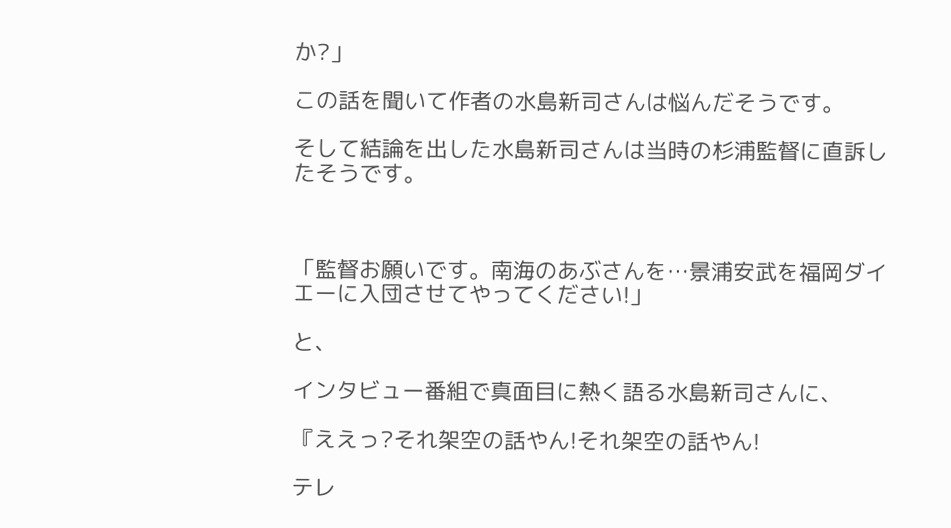か?」

この話を聞いて作者の水島新司さんは悩んだそうです。

そして結論を出した水島新司さんは当時の杉浦監督に直訴したそうです。



「監督お願いです。南海のあぶさんを…景浦安武を福岡ダイエーに入団させてやってください!」

と、

インタビュー番組で真面目に熱く語る水島新司さんに、

『ええっ?それ架空の話やん!それ架空の話やん!

テレ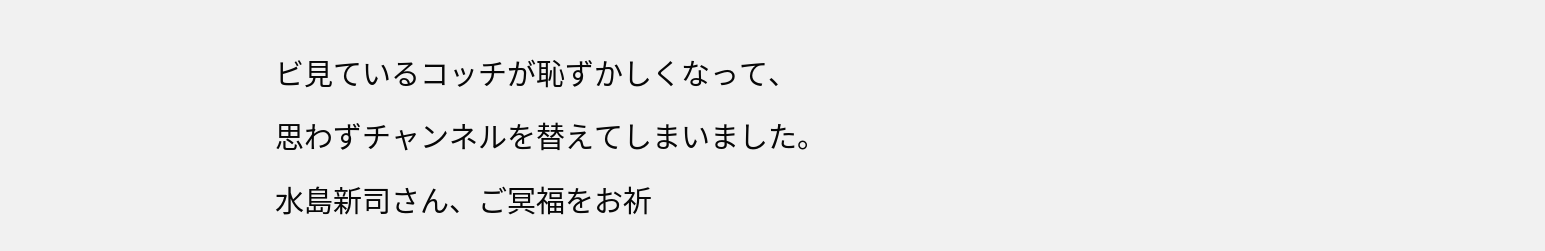ビ見ているコッチが恥ずかしくなって、

思わずチャンネルを替えてしまいました。

水島新司さん、ご冥福をお祈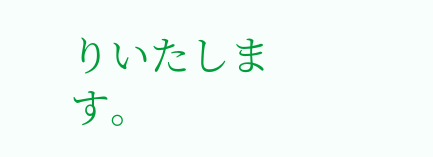りいたします。